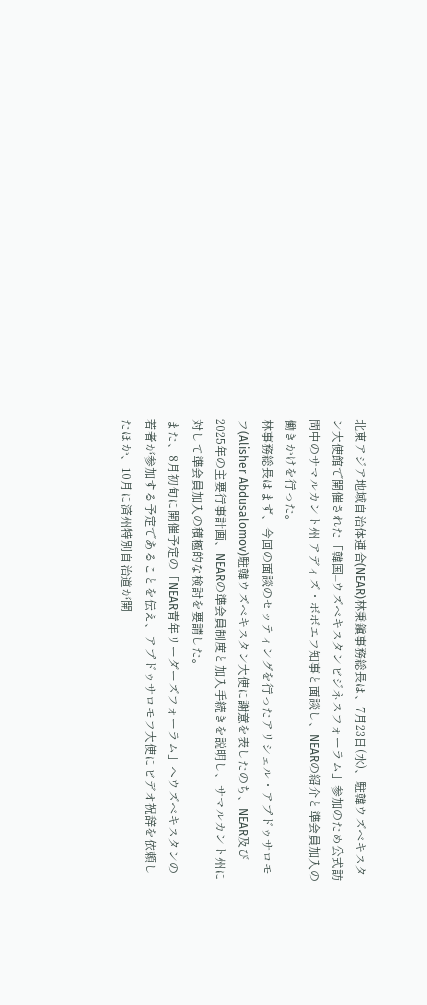北東アジア地域自治体連合(NEAR)林秉鎭事務総長は、7月23日(水)、駐韓ウズベキスタン大使館で開催された「韓国–ウズベキスタンビジネスフォーラム」参加のため公式訪問中のサマルカント州 アディズ・ボボエフ知事と面談し、NEARの紹介と準会員加入の働きかけを行った。
林事務総長はまず、今回の面談のセッティングを行ったアリシェル・アプドゥサロモフ(Alisher Abdusalomov)駐韓ウズベキスタン大使に謝意を表したのち、NEAR及び2025年の主要行事計画、NEARの準会員制度と加入手続きを説明し、サマルカント州に対して準会員加入の積極的な検討を要請した。
また、8月初旬に開催予定の「NEAR青年リーダーズフォーラム」へウズベキスタンの若者が参加する予定であることを伝え、アプドゥサロモフ大使にビデオ祝辞を依頼したほか、10月に済州特別自治道が開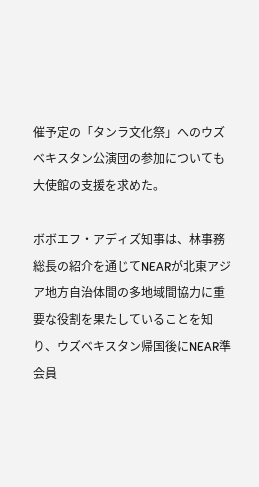催予定の「タンラ文化祭」へのウズベキスタン公演団の参加についても大使館の支援を求めた。

ボボエフ・アディズ知事は、林事務総長の紹介を通じてNEARが北東アジア地方自治体間の多地域間協力に重要な役割を果たしていることを知り、ウズベキスタン帰国後にNEAR準会員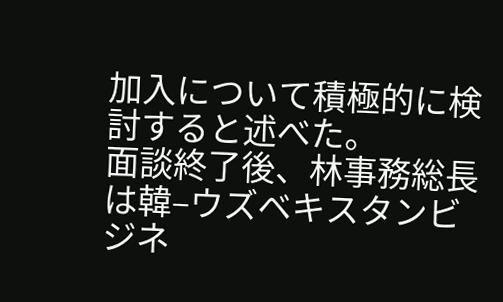加入について積極的に検討すると述べた。
面談終了後、林事務総長は韓–ウズベキスタンビジネ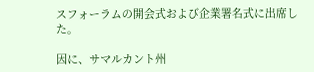スフォーラムの開会式および企業署名式に出席した。

因に、サマルカント州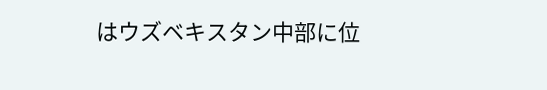はウズベキスタン中部に位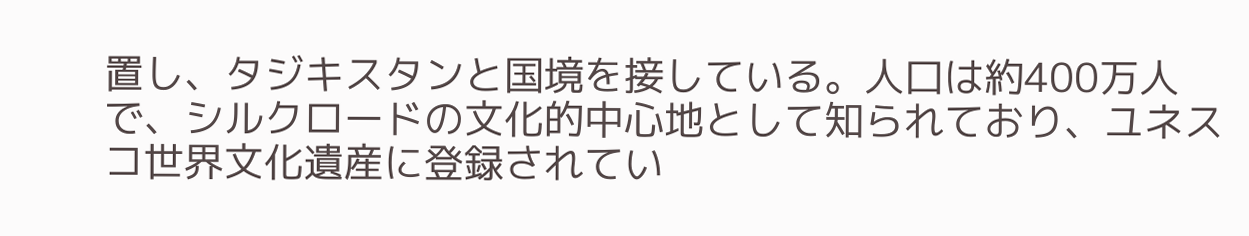置し、タジキスタンと国境を接している。人口は約400万人で、シルクロードの文化的中心地として知られており、ユネスコ世界文化遺産に登録されてい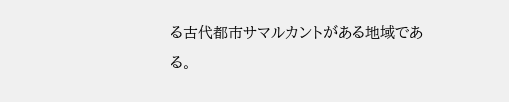る古代都市サマルカントがある地域である。